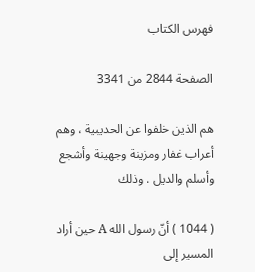فهرس الكتاب

الصفحة 2844 من 3341

هم الذين خلفوا عن الحديبية ، وهم أعراب غفار ومزينة وجهينة وأشجع وأسلم والديل . وذلك

( 1044 ) أنّ رسول الله A حين أراد المسير إلى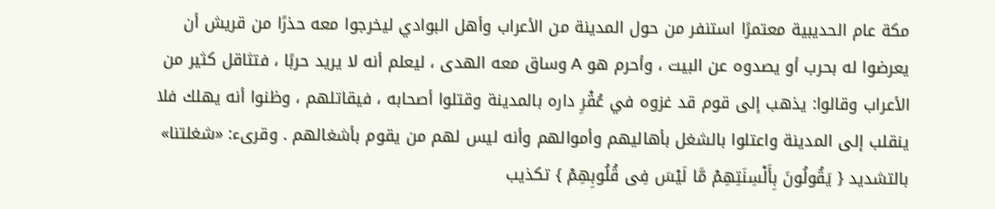مكة عام الحديبية معتمرًا استنفر من حول المدينة من الأعراب وأهل البوادي ليخرجوا معه حذرًا من قريش أن يعرضوا له بحرب أو يصدوه عن البيت ، وأحرم هو A وساق معه الهدى ، ليعلم أنه لا يريد حربًا ، فتثاقل كثير من الأعراب وقالوا: يذهب إلى قوم قد غزوه في عُقْرِ داره بالمدينة وقتلوا أصحابه ، فيقاتلهم ، وظنوا أنه يهلك فلا ينقلب إلى المدينة واعتلوا بالشغل بأهاليهم وأموالهم وأنه ليس لهم من يقوم بأشغالهم . وقرىء: «شغلتنا» بالتشديد { يَقُولُونَ بِأَلْسِنَتِهِمْ مَّا لَيْسَ فِى قُلُوبِهِمْ } تكذيب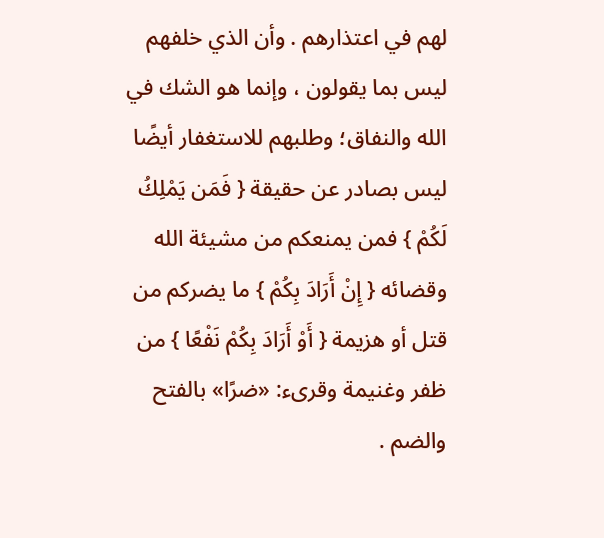لهم في اعتذارهم . وأن الذي خلفهم ليس بما يقولون ، وإنما هو الشك في الله والنفاق؛ وطلبهم للاستغفار أيضًا ليس بصادر عن حقيقة { فَمَن يَمْلِكُ لَكُمْ } فمن يمنعكم من مشيئة الله وقضائه { إِنْ أَرَادَ بِكُمْ } ما يضركم من قتل أو هزيمة { أَوْ أَرَادَ بِكُمْ نَفْعًا } من ظفر وغنيمة وقرىء: «ضرًا» بالفتح والضم .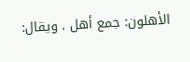الأهلون: جمع أهل . ويقال: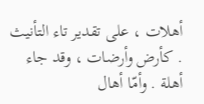أهلات ، على تقدير تاء التأنيث . كأرض وأرضات ، وقد جاء أهلة . وأمّا أهال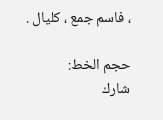، فاسم جمع ، كليال .

حجم الخط:
شارك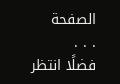الصفحة
. . .
فضلًا انتظر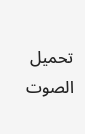تحميل الصوت